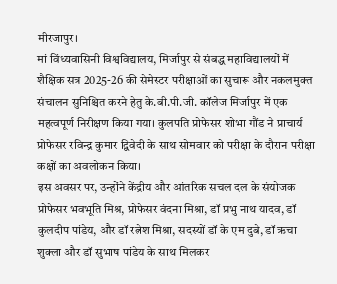मीरजापुर।
मां विंध्यवासिनी विश्वविद्यालय, मिर्जापुर से संबद्ध महाविद्यालयों में शैक्षिक सत्र 2025-26 की सेमेस्टर परीक्षाओं का सुचारू और नकलमुक्त संचालन सुनिश्चित करने हेतु के.बी.पी.जी. कॉलेज मिर्जापुर में एक महत्वपूर्ण निरीक्षण किया गया। कुलपति प्रोफेसर शोभा गौंड ने प्राचार्य प्रोफेसर रविन्द्र कुमार द्विवेदी के साथ सोमवार को परीक्षा के दौरान परीक्षा कक्षों का अवलोकन किया।
इस अवसर पर, उन्होंने केंद्रीय और आंतरिक सचल दल के संयोजक प्रोफेसर भवभूति मिश्र, प्रोफेसर वंदना मिश्रा, डॉ प्रभु नाथ यादव, डॉ कुलदीप पांडेय, और डॉ रत्नेश मिश्रा, सदस्यों डॉ के एम दुबे, डॉ ऋचा शुक्ला और डॉ सुभाष पांडेय के साथ मिलकर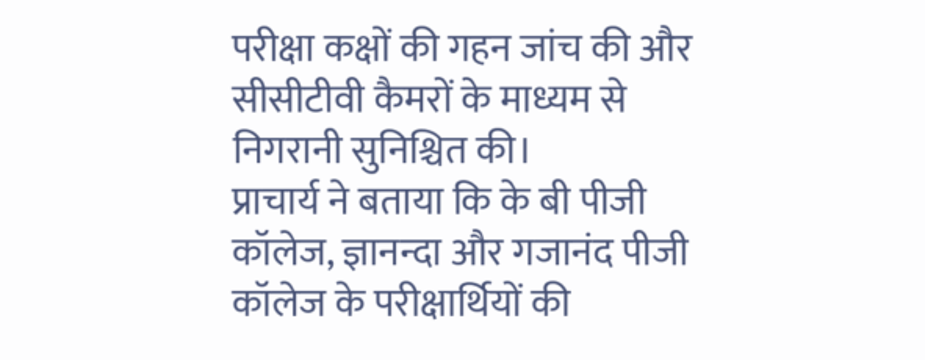परीक्षा कक्षों की गहन जांच की और सीसीटीवी कैमरों के माध्यम से निगरानी सुनिश्चित की।
प्राचार्य ने बताया कि के बी पीजी कॉलेज, ज्ञानन्दा और गजानंद पीजी कॉलेज के परीक्षार्थियों की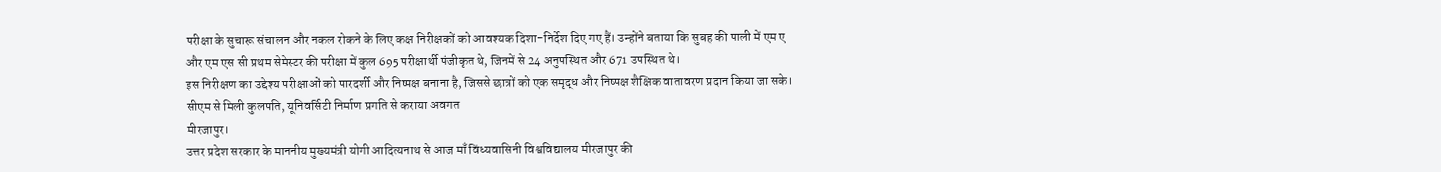परीक्षा के सुचारू संचालन और नकल रोकने के लिए कक्ष निरीक्षकों को आवश्यक दिशा-निर्देश दिए गए हैं। उन्होंने बताया कि सुबह की पाली में एम ए और एम एस सी प्रथम सेमेस्टर की परीक्षा में कुल 695 परीक्षार्थी पंजीकृत थे, जिनमें से 24 अनुपस्थित और 671 उपस्थित थे।
इस निरीक्षण का उद्देश्य परीक्षाओं को पारदर्शी और निष्पक्ष बनाना है, जिससे छात्रों को एक समृद्ध और निष्पक्ष शैक्षिक वातावरण प्रदान किया जा सके।
सीएम से मिली कुलपति, यूनिवर्सिटी निर्माण प्रगति से कराया अवगत
मीरजापुर।
उत्तर प्रदेश सरकार के माननीय मुख्यमंत्री योगी आदित्यनाथ से आज माँ विंध्यवासिनी विश्वविद्यालय मीरजापुर की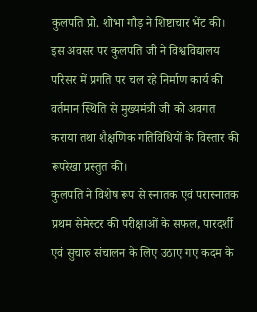कुलपति प्रो. शोभा गौड़ ने शिष्टाचार भेंट की। इस अवसर पर कुलपति जी ने विश्वविद्यालय परिसर में प्रगति पर चल रहे निर्माण कार्य की वर्तमान स्थिति से मुख्यमंत्री जी को अवगत कराया तथा शैक्षणिक गतिविधियों के विस्तार की रूपरेखा प्रस्तुत की।
कुलपति ने विशेष रूप से स्नातक एवं परास्नातक प्रथम सेमेस्टर की परीक्षाओं के सफल, पारदर्शी एवं सुचारु संचालन के लिए उठाए गए कदम के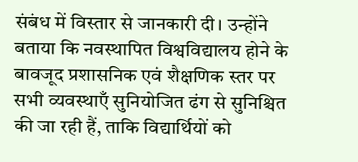संबंध में विस्तार से जानकारी दी। उन्होंने बताया कि नवस्थापित विश्वविद्यालय होने के बावजूद प्रशासनिक एवं शैक्षणिक स्तर पर सभी व्यवस्थाएँ सुनियोजित ढंग से सुनिश्चित की जा रही हैं, ताकि विद्यार्थियों को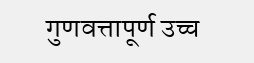गुणवत्तापूर्ण उच्च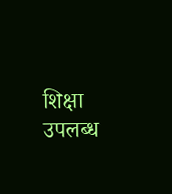शिक्षा उपलब्ध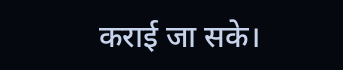कराई जा सके।